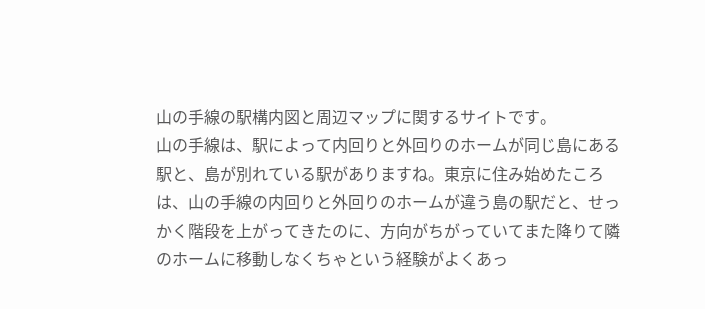山の手線の駅構内図と周辺マップに関するサイトです。
山の手線は、駅によって内回りと外回りのホームが同じ島にある駅と、島が別れている駅がありますね。東京に住み始めたころは、山の手線の内回りと外回りのホームが違う島の駅だと、せっかく階段を上がってきたのに、方向がちがっていてまた降りて隣のホームに移動しなくちゃという経験がよくあっ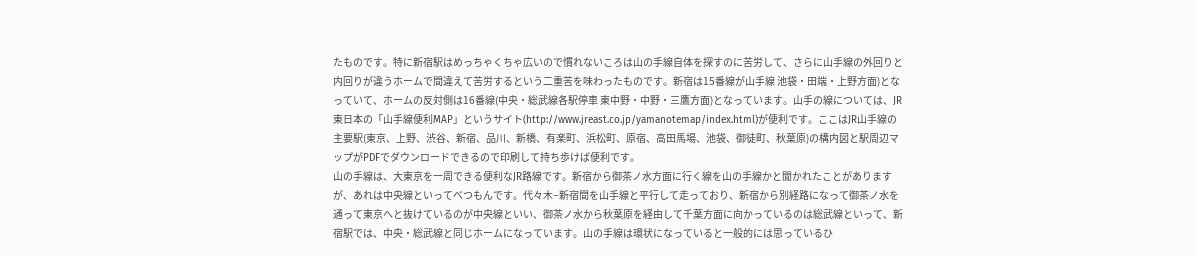たものです。特に新宿駅はめっちゃくちゃ広いので慣れないころは山の手線自体を探すのに苦労して、さらに山手線の外回りと内回りが違うホームで間違えて苦労するという二重苦を味わったものです。新宿は15番線が山手線 池袋・田端・上野方面)となっていて、ホームの反対側は16番線(中央・総武線各駅停車 東中野・中野・三鷹方面)となっています。山手の線については、JR東日本の「山手線便利MAP」というサイト(http://www.jreast.co.jp/yamanotemap/index.html)が便利です。ここはJR山手線の主要駅(東京、上野、渋谷、新宿、品川、新橋、有楽町、浜松町、原宿、高田馬場、池袋、御徒町、秋葉原)の構内図と駅周辺マップがPDFでダウンロードできるので印刷して持ち歩けば便利です。
山の手線は、大東京を一周できる便利なJR路線です。新宿から御茶ノ水方面に行く線を山の手線かと聞かれたことがありますが、あれは中央線といってべつもんです。代々木−新宿間を山手線と平行して走っており、新宿から別経路になって御茶ノ水を通って東京へと抜けているのが中央線といい、御茶ノ水から秋葉原を経由して千葉方面に向かっているのは総武線といって、新宿駅では、中央・総武線と同じホームになっています。山の手線は環状になっていると一般的には思っているひ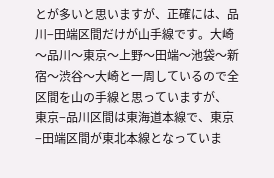とが多いと思いますが、正確には、品川−田端区間だけが山手線です。大崎〜品川〜東京〜上野〜田端〜池袋〜新宿〜渋谷〜大崎と一周しているので全区間を山の手線と思っていますが、 東京−品川区間は東海道本線で、東京−田端区間が東北本線となっていま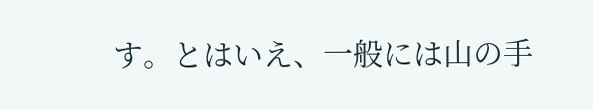す。とはいえ、一般には山の手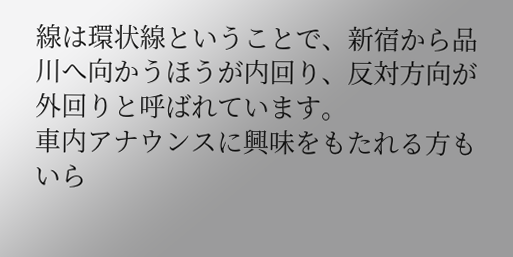線は環状線ということで、新宿から品川へ向かうほうが内回り、反対方向が外回りと呼ばれています。
車内アナウンスに興味をもたれる方もいら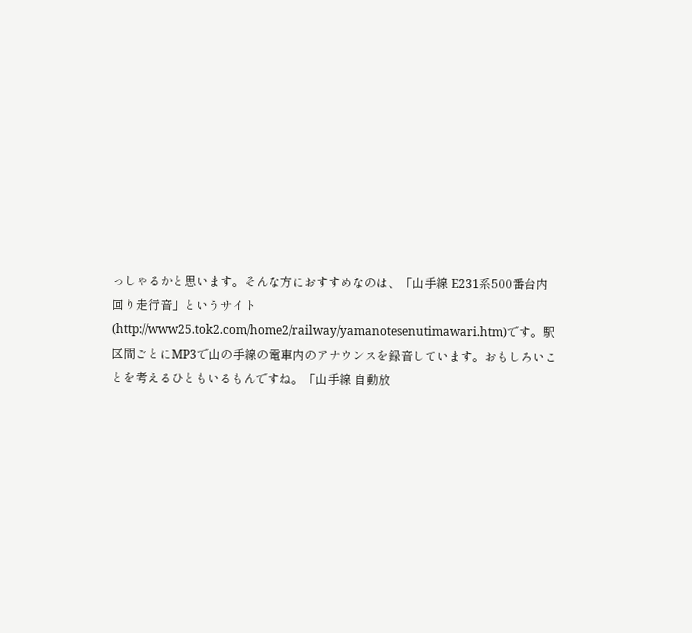っしゃるかと思います。そんな方におすすめなのは、「山手線 E231系500番台内回り走行音」というサイト(http://www25.tok2.com/home2/railway/yamanotesenutimawari.htm)です。駅区間ごとにMP3で山の手線の電車内のアナウンスを録音しています。おもしろいことを考えるひともいるもんですね。「山手線 自動放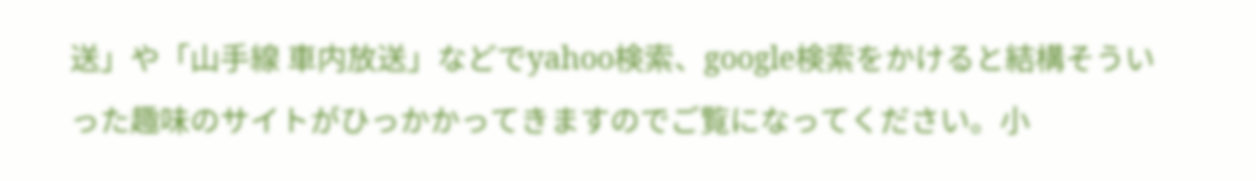送」や「山手線 車内放送」などでyahoo検索、google検索をかけると結構そういった趣味のサイトがひっかかってきますのでご覧になってください。小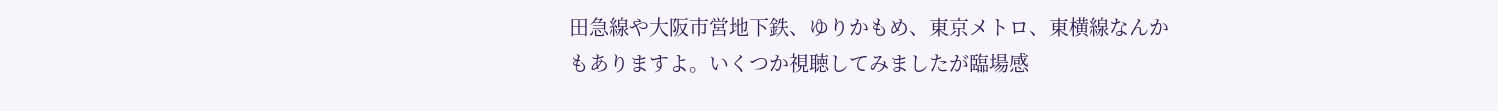田急線や大阪市営地下鉄、ゆりかもめ、東京メトロ、東横線なんかもありますよ。いくつか視聴してみましたが臨場感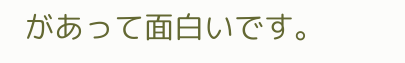があって面白いです。